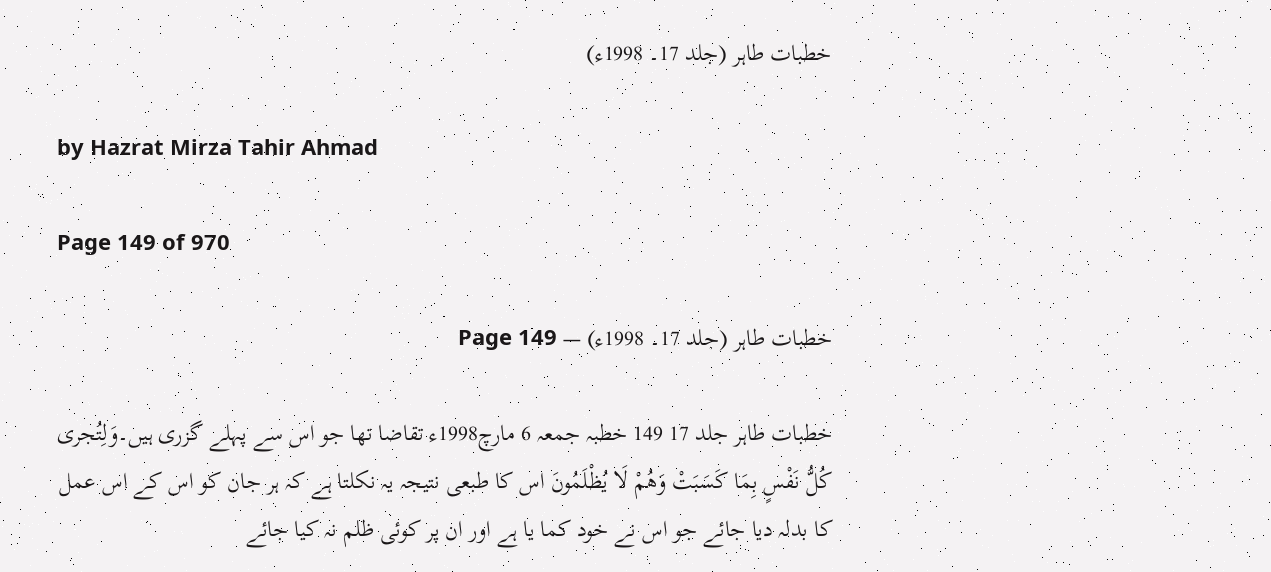خطبات طاہر (جلد 17۔ 1998ء)

by Hazrat Mirza Tahir Ahmad

Page 149 of 970

خطبات طاہر (جلد 17۔ 1998ء) — Page 149

خطبات طاہر جلد 17 149 خطبہ جمعہ 6 مارچ1998ء تقاضا تھا جو اس سے پہلے گزری ہیں۔وَلِتُجرى كُلُّ نَفْسٍ بِمَا كَسَبَتْ وَهُمْ لَا يُظْلَمُونَ اس کا طبعی نتیجہ یہ نکلتا ہے کہ ہر جان کو اس کے اس عمل کا بدلہ دیا جائے جو اس نے خود کما یا ہے اور ان پر کوئی ظلم نہ کیا جائے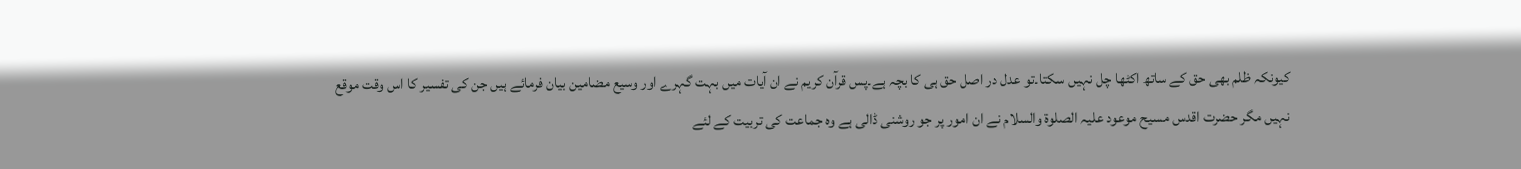کیونکہ ظلم بھی حق کے ساتھ اکٹھا چل نہیں سکتا۔تو عدل در اصل حق ہی کا بچہ ہے۔پس قرآن کریم نے ان آیات میں بہت گہرے اور وسیع مضامین بیان فرمائے ہیں جن کی تفسیر کا اس وقت موقع نہیں مگر حضرت اقدس مسیح موعود علیہ الصلوۃ والسلام نے ان امور پر جو روشنی ڈالی ہے وہ جماعت کی تربیت کے لئے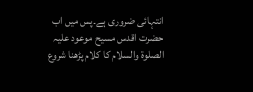انتہائی ضروری ہے۔پس میں اب حضرت اقدس مسیح موعود علیہ الصلوۃ والسلام کا کلام پڑھنا شروع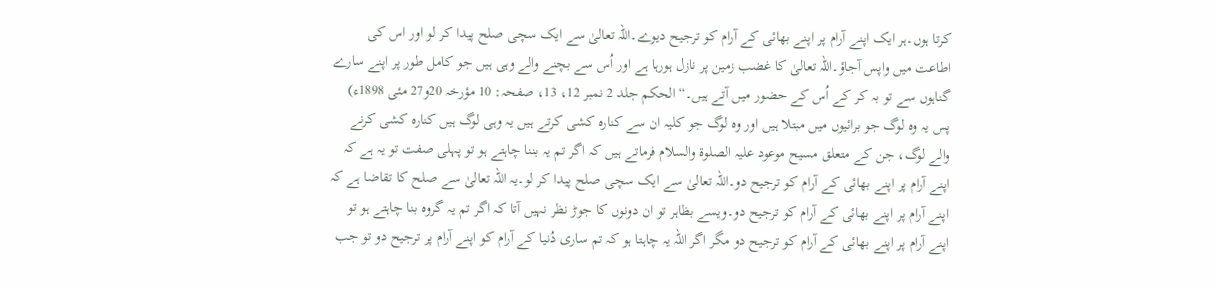کرتا ہوں۔ہر ایک اپنے آرام پر اپنے بھائی کے آرام کو ترجیح دیوے۔اللہ تعالیٰ سے ایک سچی صلح پیدا کر لو اور اس کی اطاعت میں واپس آجاؤ۔اللہ تعالیٰ کا غضب زمین پر نازل ہورہا ہے اور اُس سے بچنے والے وہی ہیں جو کامل طور پر اپنے سارے گناہوں سے تو بہ کر کے اُس کے حضور میں آتے ہیں۔“ الحکم جلد 2 نمبر 12، 13، صفحہ: 10 مؤرخہ 20و27 مئی 1898ء) پس یہ وہ لوگ جو برائیوں میں مبتلا ہیں اور وہ لوگ جو کلیہ ان سے کنارہ کشی کرتے ہیں یہ وہی لوگ ہیں کنارہ کشی کرنے والے لوگ، جن کے متعلق مسیح موعود علیہ الصلوۃ والسلام فرماتے ہیں کہ اگر تم یہ بننا چاہتے ہو تو پہلی صفت تو یہ ہے کہ اپنے آرام پر اپنے بھائی کے آرام کو ترجیح دو۔اللہ تعالیٰ سے ایک سچی صلح پیدا کر لو۔یہ اللہ تعالیٰ سے صلح کا تقاضا ہے کہ اپنے آرام پر اپنے بھائی کے آرام کو ترجیح دو۔ویسے بظاہر تو ان دونوں کا جوڑ نظر نہیں آتا کہ اگر تم یہ گروہ بنا چاہتے ہو تو اپنے آرام پر اپنے بھائی کے آرام کو ترجیح دو مگر اگر اللہ یہ چاہتا ہو کہ تم ساری دُنیا کے آرام کو اپنے آرام پر ترجیح دو تو جب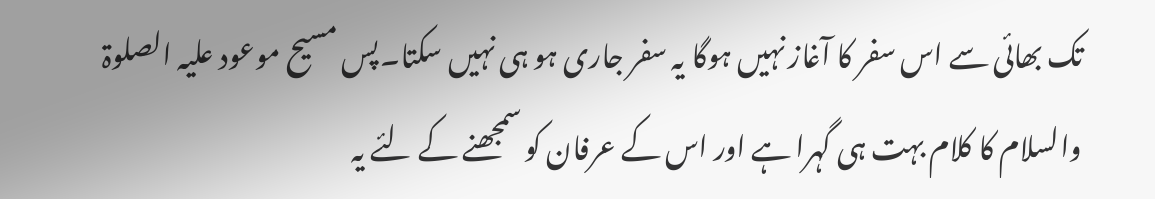تک بھائی سے اس سفر کا آغاز نہیں ہوگا یہ سفر جاری ہو ہی نہیں سکتا۔پس مسیح موعود علیہ الصلوۃ والسلام کا کلام بہت ہی گہرا ہے اور اس کے عرفان کو سمجھنے کے لئے یہ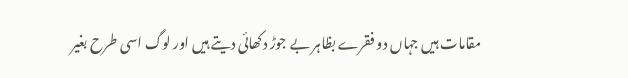مقامات ہیں جہاں دو فقرے بظاہر بے جوڑ دکھائی دیتے ہیں اور لوگ اسی طرح بغیر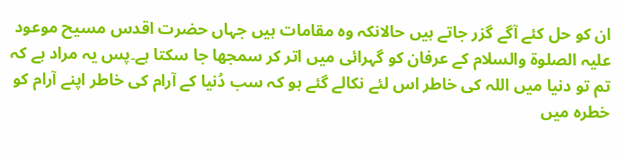ان کو حل کئے آگے گزر جاتے ہیں حالانکہ وہ مقامات ہیں جہاں حضرت اقدس مسیح موعود علیہ الصلوۃ والسلام کے عرفان کو گہرائی میں اتر کر سمجھا جا سکتا ہے۔پس یہ مراد ہے کہ تم تو دنیا میں اللہ کی خاطر اس لئے نکالے گئے ہو کہ سب دُنیا کے آرام کی خاطر اپنے آرام کو خطرہ میں